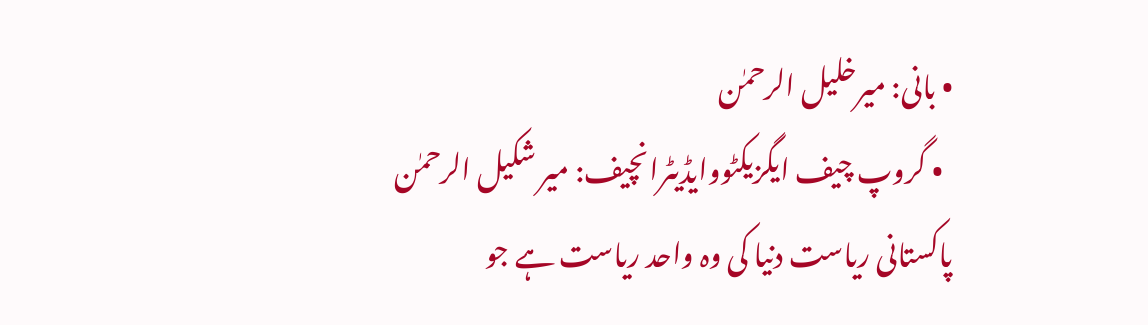• بانی: میرخلیل الرحمٰن
  • گروپ چیف ایگزیکٹووایڈیٹرانچیف: میر شکیل الرحمٰن
پاکستانی ریاست دنیا کی وہ واحد ریاست ہے جو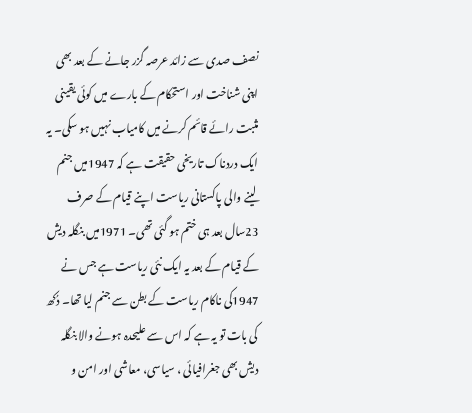نصف صدی سے زائد عرصہ گزر جانے کے بعد بھی اپنی شناخت اور استحکام کے بارے میں کوئی یقینی مثبت رائے قائم کرنے میں کامیاب نہیں ہو سکی۔ یہ ایک دردناک تاریخی حقیقت ہے کہ 1947میں جنم لینے والی پاکستانی ریاست اپنے قیام کے صرف 23سال بعد ہی ختم ہو گئی تھی۔ 1971میں بنگلہ دیش کے قیام کے بعد یہ ایک نئی ریاست ہے جس نے 1947کی ناکام ریاست کے بطن سے جنم لیا تھا۔ دُکھ کی بات تو یہ ہے کہ اس سے علیحدہ ہونے والا بنگلہ دیش بھی جغرافیائی ، سیاسی، معاشی اور امن و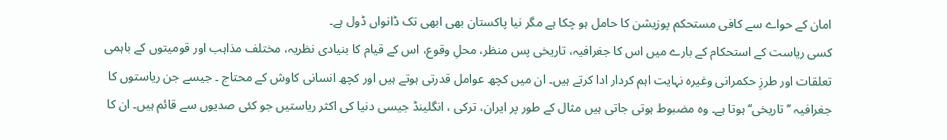امان کے حواے سے کافی مستحکم پوزیشن کا حامل ہو چکا ہے مگر نیا پاکستان بھی ابھی تک ڈانواں ڈول ہے۔
کسی ریاست کے استحکام کے بارے میں اس کا جغرافیہ، تاریخی پس منظر، محلِ وقوع، اس کے قیام کا بنیادی نظریہ، مختلف مذاہب اور قومیتوں کے باہمی تعلقات اور طرزِ حکمرانی وغیرہ نہایت اہم کردار ادا کرتے ہیں۔ ان میں کچھ عوامل قدرتی ہوتے ہیں اور کچھ انسانی کاوش کے محتاج ۔ جیسے جن ریاستوں کا جغرافیہ ’’تاریخی‘‘ہوتا ہے۔ وہ مضبوط ہوتی جاتی ہیں مثال کے طور پر ایران، ترکی ، انگلینڈ جیسی دنیا کی اکثر ریاستیں جو کئی صدیوں سے قائم ہیں۔ ان کا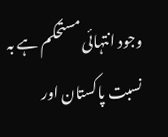وجود انتہائی مستحکم ہے بہ نسبت پاکستان اور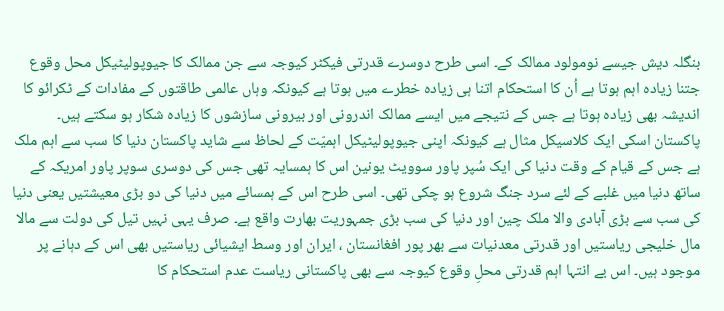بنگلہ دیش جیسے نومولود ممالک کے۔ اسی طرح دوسرے قدرتی فیکٹر کیوجہ سے جن ممالک کا جیوپولیٹیکل محل وقوع جتنا زیادہ اہم ہوتا ہے اُن کا استحکام اتنا ہی زیادہ خطرے میں ہوتا ہے کیونکہ وہاں عالمی طاقتوں کے مفادات کے ٹکرائو کا اندیشہ بھی زیادہ ہوتا ہے جس کے نتیجے میں ایسے ممالک اندرونی اور بیرونی سازشوں کا زیادہ شکار ہو سکتے ہیں۔ پاکستان اسکی ایک کلاسیکل مثال ہے کیونکہ اپنی جیوپولیٹیکل اہمیّت کے لحاظ سے شاید پاکستان دنیا کا سب سے اہم ملک ہے جس کے قیام کے وقت دنیا کی ایک سُپر پاور سوویٹ یونین اس کا ہمسایہ تھی جس کی دوسری سوپر پاور امریکہ کے ساتھ دنیا میں غلبے کے لئے سرد جنگ شروع ہو چکی تھی۔ اسی طرح اس کے ہمسائے میں دنیا کی دو بڑی معیشتیں یعنی دنیا کی سب سے بڑی آبادی والا ملک چین اور دنیا کی سب بڑی جمہوریت بھارت واقع ہے۔ صرف یہی نہیں تیل کی دولت سے مالا مال خلیجی ریاستیں اور قدرتی معدنیات سے بھر پور افغانستان ، ایران اور وسط ایشیائی ریاستیں بھی اس کے دہانے پر موجود ہیں۔ اس بے انتہا اہم قدرتی محلِ وقوع کیوجہ سے بھی پاکستانی ریاست عدم استحکام کا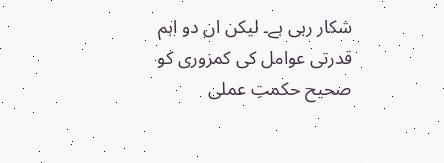شکار رہی ہے۔ لیکن ان دو اہم قدرتی عوامل کی کمزوری کو صحیح حکمتِ عملی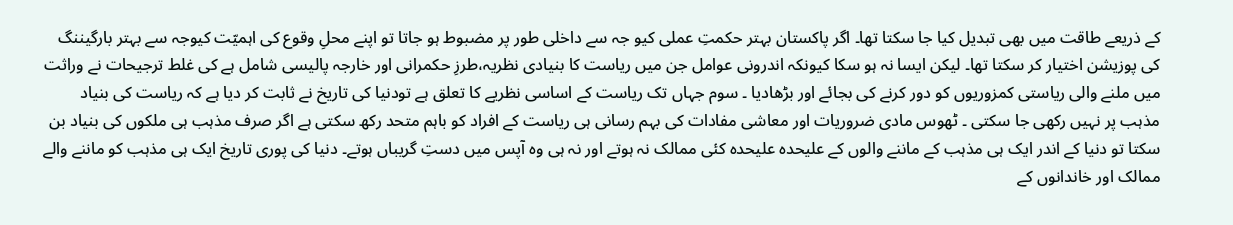کے ذریعے طاقت میں بھی تبدیل کیا جا سکتا تھا۔ اگر پاکستان بہتر حکمتِ عملی کیو جہ سے داخلی طور پر مضبوط ہو جاتا تو اپنے محلِ وقوع کی اہمیّت کیوجہ سے بہتر بارگیننگ کی پوزیشن اختیار کر سکتا تھا۔ لیکن ایسا نہ ہو سکا کیونکہ اندرونی عوامل جن میں ریاست کا بنیادی نظریہ،طرزِ حکمرانی اور خارجہ پالیسی شامل ہے کی غلط ترجیحات نے وراثت میں ملنے والی ریاستی کمزوریوں کو دور کرنے کی بجائے اور بڑھادیا ۔ سوم جہاں تک ریاست کے اساسی نظریے کا تعلق ہے تودنیا کی تاریخ نے ثابت کر دیا ہے کہ ریاست کی بنیاد مذہب پر نہیں رکھی جا سکتی ۔ ٹھوس مادی ضروریات اور معاشی مفادات کی بہم رسانی ہی ریاست کے افراد کو باہم متحد رکھ سکتی ہے اگر صرف مذہب ہی ملکوں کی بنیاد بن سکتا تو دنیا کے اندر ایک ہی مذہب کے ماننے والوں کے علیحدہ علیحدہ کئی ممالک نہ ہوتے اور نہ ہی وہ آپس میں دستِ گریباں ہوتے۔ دنیا کی پوری تاریخ ایک ہی مذہب کو ماننے والے ممالک اور خاندانوں کے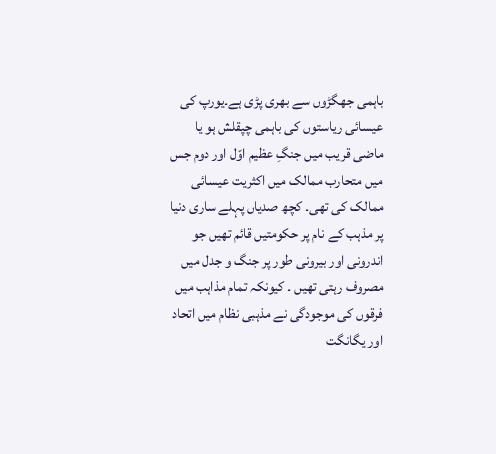باہمی جھگڑوں سے بھری پڑی ہے۔یورپ کی عیسائی ریاستوں کی باہمی چپقلش ہو یا ماضی قریب میں جنگِ عظیم اوّل اور دوم جس میں متحارب ممالک میں اکثریت عیسائی ممالک کی تھی۔ کچھ صدیاں پہلے ساری دنیا پر مذہب کے نام پر حکومتیں قائم تھیں جو اندرونی اور بیرونی طور پر جنگ و جدل میں مصروف رہتی تھیں ۔ کیونکہ تمام مذاہب میں فرقوں کی موجودگی نے مذہبی نظام میں اتحاد اور یگانگت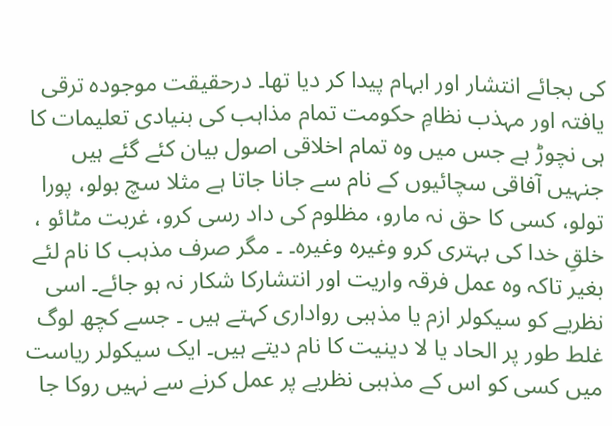کی بجائے انتشار اور ابہام پیدا کر دیا تھا۔ درحقیقت موجودہ ترقی یافتہ اور مہذب نظامِ حکومت تمام مذاہب کی بنیادی تعلیمات کا ہی نچوڑ ہے جس میں وہ تمام اخلاقی اصول بیان کئے گئے ہیں جنہیں آفاقی سچائیوں کے نام سے جانا جاتا ہے مثلا سچ بولو، پورا تولو، کسی کا حق نہ مارو، مظلوم کی داد رسی کرو، غربت مٹائو ، خلقِ خدا کی بہتری کرو وغیرہ وغیرہ۔ ۔ مگر صرف مذہب کا نام لئے بغیر تاکہ وہ عمل فرقہ واریت اور انتشارکا شکار نہ ہو جائے۔ اسی نظریے کو سیکولر ازم یا مذہبی رواداری کہتے ہیں ۔ جسے کچھ لوگ غلط طور پر الحاد یا لا دینیت کا نام دیتے ہیں۔ ایک سیکولر ریاست میں کسی کو اس کے مذہبی نظریے پر عمل کرنے سے نہیں روکا جا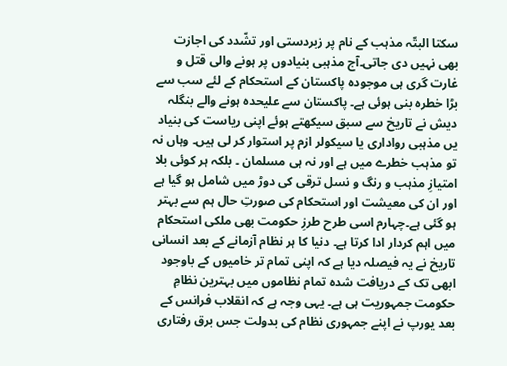سکتا البتّہ مذہب کے نام پر زبردستی اور تشّدد کی اجازت بھی نہیں دی جاتی۔آج مذہبی بنیادوں پر ہونے والی قتل و غارت گری ہی موجودہ پاکستان کے استحکام کے لئے سب سے بڑا خطرہ بنی ہوئی ہے۔ پاکستان سے علیحدہ ہونے والے بنگلہ دیش نے تاریخ سے سبق سیکھتے ہوئے اپنی ریاست کی بنیاد یں مذہبی رواداری یا سیکولر ازم پر استوار کر لی ہیں۔ وہاں نہ تو مذہب خطرے میں ہے اور نہ ہی مسلمان ۔ بلکہ ہر کوئی بلا امتیازِ مذہب و رنگ و نسل ترقی کی دوڑ میں شامل ہو گیا ہے اور ان کی معیشت اور استحکام کی صورتِ حال ہم سے بہتر ہو گئی ہے۔چہارم اسی طرح طرزِ حکومت بھی ملکی استحکام میں اہم کردار ادا کرتا ہے۔ دنیا کا ہر نظام آزمانے کے بعد انسانی تاریخ نے یہ فیصلہ دیا ہے کہ اپنی تمام تر خامیوں کے باوجود ابھی تک کے دریافت شدہ تمام نظاموں میں بہترین نظامِ حکومت جمہوریت ہی ہے۔ یہی وجہ ہے کہ انقلاب فرانس کے بعد یورپ نے اپنے جمہوری نظام کی بدولت جس برق رفتاری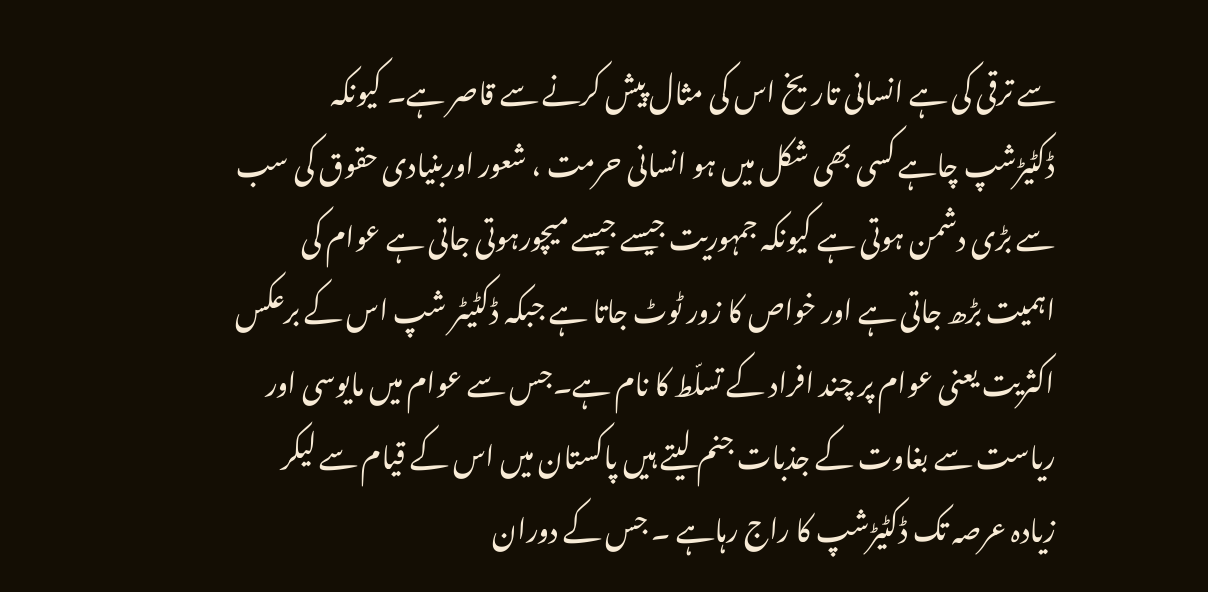سے ترقی کی ہے انسانی تاریخ اس کی مثال پیش کرنے سے قاصر ہے۔ کیونکہ ڈکٹیڑشپ چاہے کسی بھی شکل میں ہو انسانی حرمت ، شعور اوربنیادی حقوق کی سب سے بڑی دشمن ہوتی ہے کیونکہ جمہوریت جیسے جیسے میچورہوتی جاتی ہے عوام کی اہمیت بڑھ جاتی ہے اور خواص کا زور ٹوٹ جاتا ہے جبکہ ڈکٹیٹر شپ اس کے برعکس اکثریت یعنی عوام پر چند افراد کے تسلّط کا نام ہے۔جس سے عوام میں مایوسی اور ریاست سے بغاوت کے جذبات جنم لیتے ہیں پاکستان میں اس کے قیام سے لیکر زیادہ عرصہ تک ڈکٹیڑشپ کا راج رہاہے ۔ جس کے دوران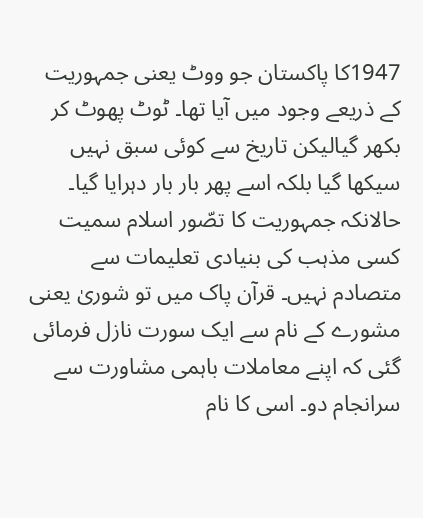1947کا پاکستان جو ووٹ یعنی جمہوریت کے ذریعے وجود میں آیا تھا۔ ٹوٹ پھوٹ کر بکھر گیالیکن تاریخ سے کوئی سبق نہیں سیکھا گیا بلکہ اسے پھر بار بار دہرایا گیا۔ حالانکہ جمہوریت کا تصّور اسلام سمیت کسی مذہب کی بنیادی تعلیمات سے متصادم نہیں۔ قرآن پاک میں تو شوریٰ یعنی مشورے کے نام سے ایک سورت نازل فرمائی گئی کہ اپنے معاملات باہمی مشاورت سے سرانجام دو۔ اسی کا نام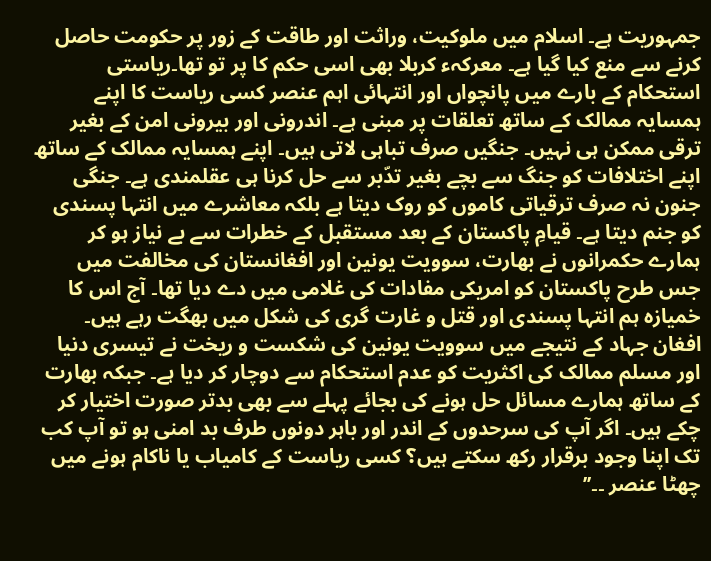جمہوریت ہے۔ اسلام میں ملوکیت، وراثت اور طاقت کے زور پر حکومت حاصل کرنے سے منع کیا گیا ہے۔ معرکہء کربلا بھی اسی حکم کا پر تو تھا۔ریاستی استحکام کے بارے میں پانچواں اور انتہائی اہم عنصر کسی ریاست کا اپنے ہمسایہ ممالک کے ساتھ تعلقات پر مبنی ہے۔ اندرونی اور بیرونی امن کے بغیر ترقی ممکن ہی نہیں۔ جنگیں صرف تباہی لاتی ہیں۔ اپنے ہمسایہ ممالک کے ساتھ اپنے اختلافات کو جنگ سے بچے بغیر تدّبر سے حل کرنا ہی عقلمندی ہے۔ جنگی جنون نہ صرف ترقیاتی کاموں کو روک دیتا ہے بلکہ معاشرے میں انتہا پسندی کو جنم دیتا ہے۔ قیامِ پاکستان کے بعد مستقبل کے خطرات سے بے نیاز ہو کر ہمارے حکمرانوں نے بھارت، سوویت یونین اور افغانستان کی مخالفت میں جس طرح پاکستان کو امریکی مفادات کی غلامی میں دے دیا تھا۔ آج اس کا خمیازہ ہم انتہا پسندی اور قتل و غارت گری کی شکل میں بھگت رہے ہیں۔ افغان جہاد کے نتیجے میں سوویت یونین کی شکست و ریخت نے تیسری دنیا اور مسلم ممالک کی اکثریت کو عدم استحکام سے دوچار کر دیا ہے۔ جبکہ بھارت کے ساتھ ہمارے مسائل حل ہونے کی بجائے پہلے سے بھی بدتر صورت اختیار کر چکے ہیں۔ اگر آپ کی سرحدوں کے اندر اور باہر دونوں طرف بد امنی ہو تو آپ کب تک اپنا وجود برقرار رکھ سکتے ہیں؟ کسی ریاست کے کامیاب یا ناکام ہونے میں چھٹا عنصر ۔۔’’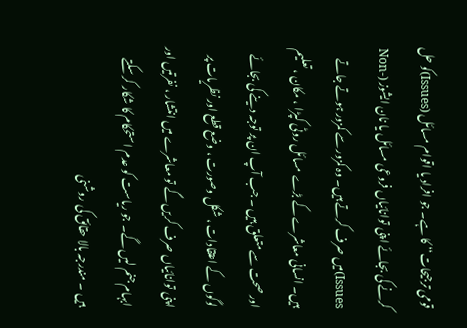قومی ترجیحات‘‘ کا ہے۔ جو افراد یا اقوام مسائل (Issues)کو حل کرنے کی بجائے اپنی توانائیاں فروعی مسائل یا نان ایشوز (Non-Issues)میں صرف کرتے ہیں۔ وہ کمزور سے کمزور ہوتے جاتے ہیں۔ انسانی معاشرے کے بڑے مسائل روٹی کپڑا ، مکان ، تعلیم اور صحت سے متعلق ہیں ۔ جب آپ ان پر توجہ دینے کی بجائے لوگوں کے اعتقادات ، شکل وصورت ، وضع قطع اور نظریات پر اپنی توانائیاں صرف کریں گے تو معاشرے میں انتشار ، نفرتیں اور ابہام جنم لیں گے۔ جو ریاست کو عدم استحکام کا شکار کر سکتے ہیں ۔ مندرجہ بالا حقائق کی روشنی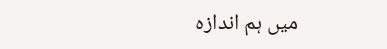میں ہم اندازہ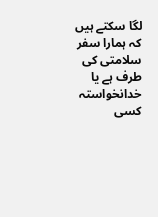لگا سکتے ہیں کہ ہمارا سفر سلامتی کی طرف ہے یا خدانخواستہ کسی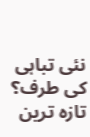نئی تباہی کی طرف؟
تازہ ترین